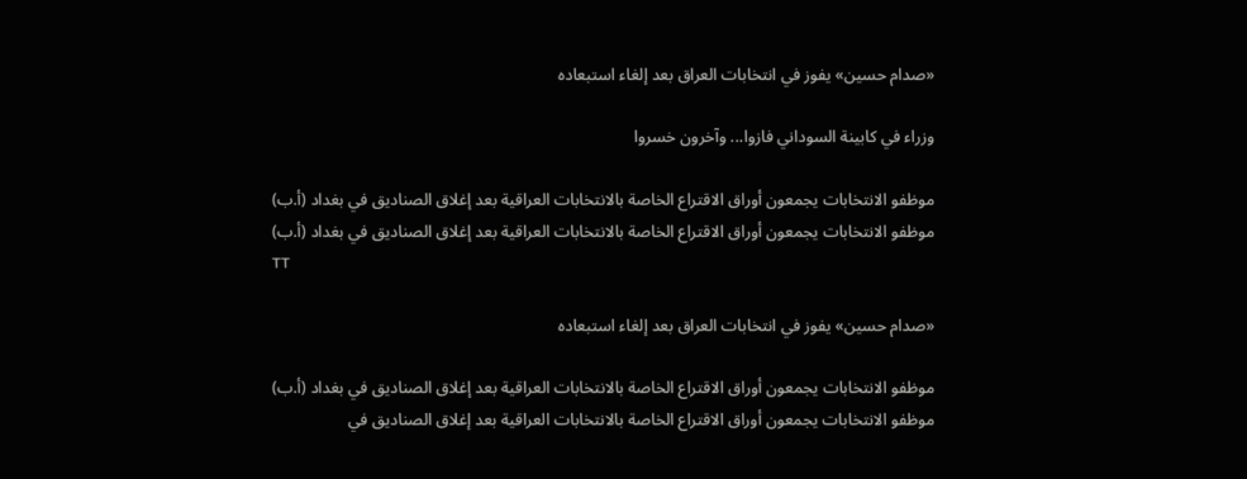«صدام حسين» يفوز في انتخابات العراق بعد إلغاء استبعاده

وزراء في كابينة السوداني فازوا... وآخرون خسروا

موظفو الانتخابات يجمعون أوراق الاقتراع الخاصة بالانتخابات العراقية بعد إغلاق الصناديق في بغداد (أ.ب)
موظفو الانتخابات يجمعون أوراق الاقتراع الخاصة بالانتخابات العراقية بعد إغلاق الصناديق في بغداد (أ.ب)
TT

«صدام حسين» يفوز في انتخابات العراق بعد إلغاء استبعاده

موظفو الانتخابات يجمعون أوراق الاقتراع الخاصة بالانتخابات العراقية بعد إغلاق الصناديق في بغداد (أ.ب)
موظفو الانتخابات يجمعون أوراق الاقتراع الخاصة بالانتخابات العراقية بعد إغلاق الصناديق في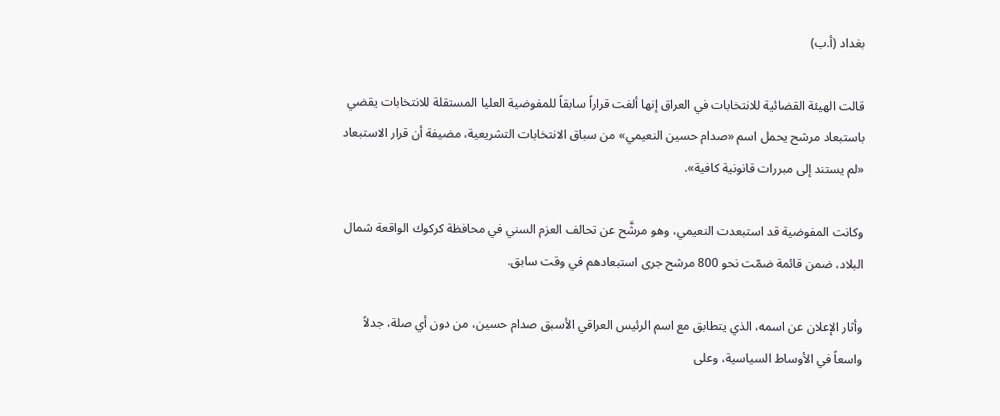بغداد (أ.ب)

قالت الهيئة القضائية للانتخابات في العراق إنها ألغت قراراً سابقاً للمفوضية العليا المستقلة للانتخابات يقضي باستبعاد مرشح يحمل اسم «صدام حسين النعيمي» من سباق الانتخابات التشريعية، مضيفة أن قرار الاستبعاد «لم يستند إلى مبررات قانونية كافية».

وكانت المفوضية قد استبعدت النعيمي، وهو مرشَّح عن تحالف العزم السني في محافظة كركوك الواقعة شمال البلاد، ضمن قائمة ضمّت نحو 800 مرشح جرى استبعادهم في وقت سابق.

وأثار الإعلان عن اسمه، الذي يتطابق مع اسم الرئيس العراقي الأسبق صدام حسين، من دون أي صلة، جدلاً واسعاً في الأوساط السياسية، وعلى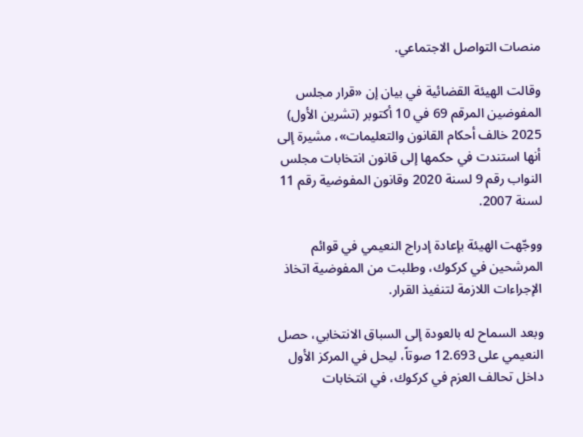منصات التواصل الاجتماعي.

وقالت الهيئة القضائية في بيان إن «قرار مجلس المفوضين المرقم 69 في 10 أكتوبر (تشرين الأول) 2025 خالف أحكام القانون والتعليمات»، مشيرة إلى أنها استندت في حكمها إلى قانون انتخابات مجلس النواب رقم 9 لسنة 2020 وقانون المفوضية رقم 11 لسنة 2007.

ووجّهت الهيئة بإعادة إدراج النعيمي في قوائم المرشحين في كركوك، وطلبت من المفوضية اتخاذ الإجراءات اللازمة لتنفيذ القرار.

وبعد السماح له بالعودة إلى السباق الانتخابي، حصل النعيمي على 12.693 صوتاً، ليحل في المركز الأول داخل تحالف العزم في كركوك، في انتخابات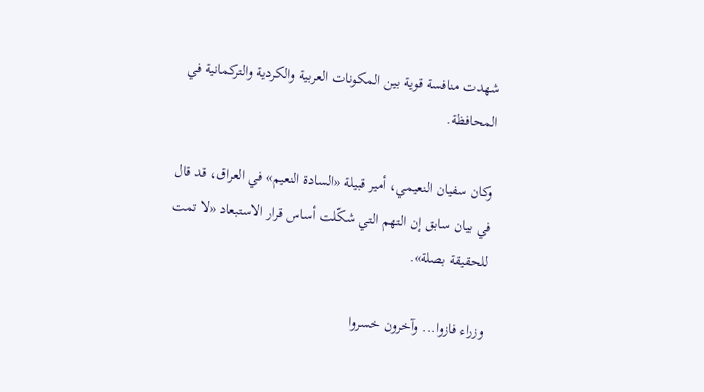شهدت منافسة قوية بين المكونات العربية والكردية والتركمانية في المحافظة.

وكان سفيان النعيمي، أمير قبيلة «السادة النعيم» في العراق، قد قال في بيان سابق إن التهم التي شكّلت أساس قرار الاستبعاد «لا تمت للحقيقة بصلة».

وزراء فازوا... وآخرون خسروا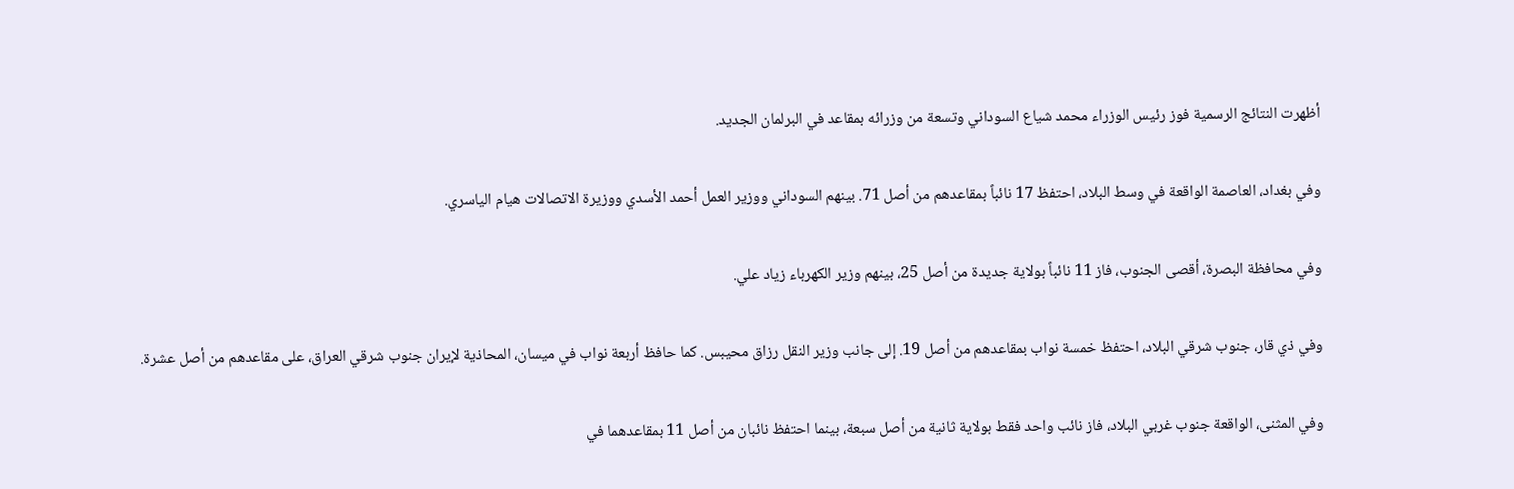أظهرت النتائج الرسمية فوز رئيس الوزراء محمد شياع السوداني وتسعة من وزرائه بمقاعد في البرلمان الجديد.

وفي بغداد، العاصمة الواقعة في وسط البلاد، احتفظ 17 نائباً بمقاعدهم من أصل 71. بينهم السوداني ووزير العمل أحمد الأسدي ووزيرة الاتصالات هيام الياسري.

وفي محافظة البصرة، أقصى الجنوب، فاز 11 نائباً بولاية جديدة من أصل 25، بينهم وزير الكهرباء زياد علي.

وفي ذي قار، جنوب شرقي البلاد، احتفظ خمسة نواب بمقاعدهم من أصل 19. إلى جانب وزير النقل رزاق محيبس. كما حافظ أربعة نواب في ميسان، المحاذية لإيران جنوب شرقي العراق، على مقاعدهم من أصل عشرة.

وفي المثنى، الواقعة جنوب غربي البلاد، فاز نائب واحد فقط بولاية ثانية من أصل سبعة، بينما احتفظ نائبان من أصل 11 بمقاعدهما في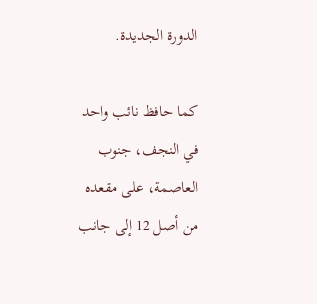الدورة الجديدة.

كما حافظ نائب واحد في النجف، جنوب العاصمة، على مقعده من أصل 12 إلى جانب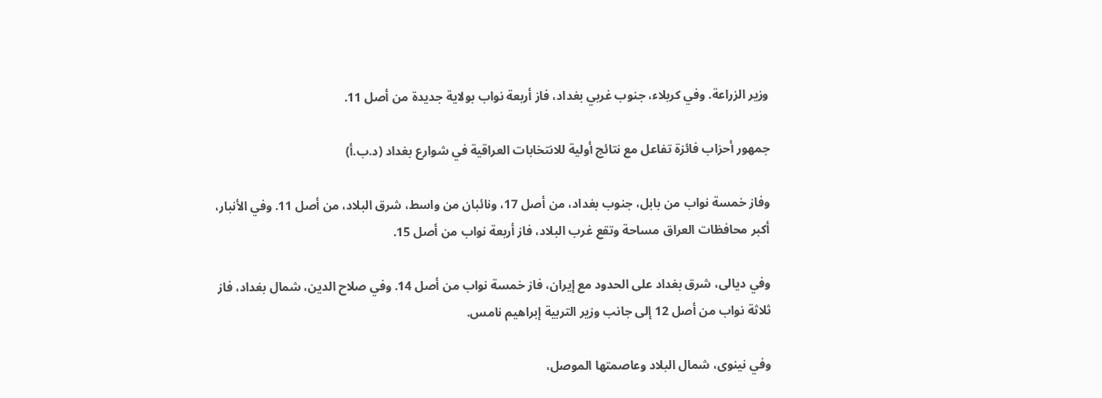وزير الزراعة. وفي كربلاء، جنوب غربي بغداد، فاز أربعة نواب بولاية جديدة من أصل 11.

جمهور أحزاب فائزة تفاعل مع نتائج أولية للانتخابات العراقية في شوارع بغداد (د.ب.أ)

وفاز خمسة نواب من بابل، جنوب بغداد، من أصل 17، ونائبان من واسط، شرق البلاد، من أصل 11. وفي الأنبار، أكبر محافظات العراق مساحة وتقع غرب البلاد، فاز أربعة نواب من أصل 15.

وفي ديالى، شرق بغداد على الحدود مع إيران، فاز خمسة نواب من أصل 14. وفي صلاح الدين، شمال بغداد، فاز ثلاثة نواب من أصل 12 إلى جانب وزير التربية إبراهيم نامس.

وفي نينوى، شمال البلاد وعاصمتها الموصل،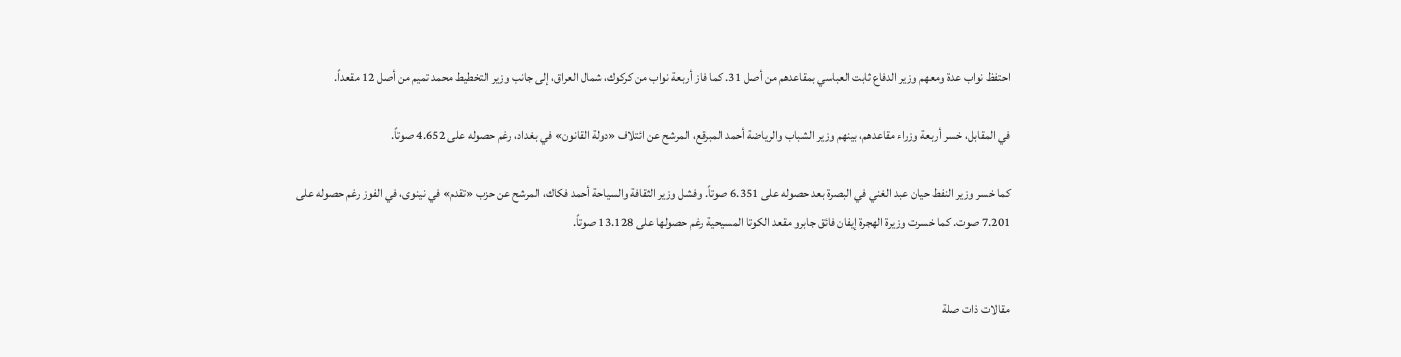احتفظ نواب عدة ومعهم وزير الدفاع ثابت العباسي بمقاعدهم من أصل 31. كما فاز أربعة نواب من كركوك، شمال العراق، إلى جانب وزير التخطيط محمد تميم من أصل 12 مقعداً.

في المقابل، خسر أربعة وزراء مقاعدهم، بينهم وزير الشباب والرياضة أحمد المبرقع، المرشح عن ائتلاف «دولة القانون» في بغداد، رغم حصوله على 4.652 صوتاً.

كما خسر وزير النفط حيان عبد الغني في البصرة بعد حصوله على 6.351 صوتاً. وفشل وزير الثقافة والسياحة أحمد فكاك، المرشح عن حزب «تقدم» في نينوى، في الفوز رغم حصوله على 7.201 صوت. كما خسرت وزيرة الهجرة إيفان فائق جابرو مقعد الكوتا المسيحية رغم حصولها على 13.128 صوتاً.


مقالات ذات صلة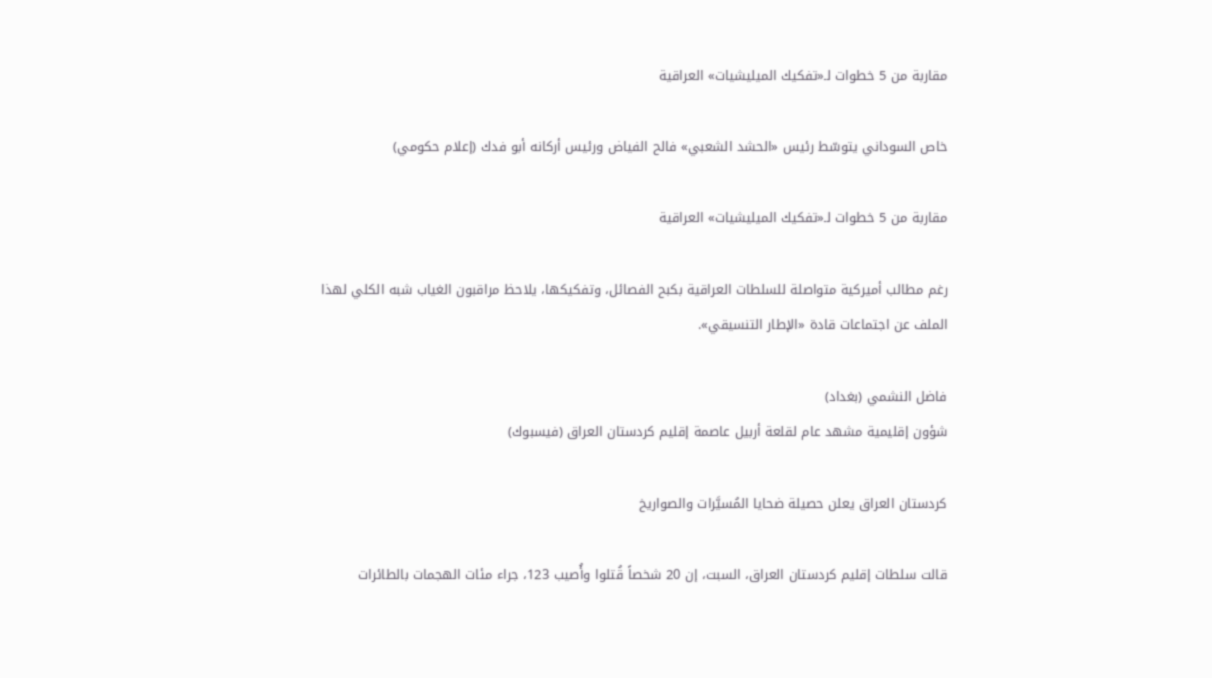مقاربة من 5 خطوات لـ«تفكيك الميليشيات» العراقية

خاص السوداني يتوسّط رئيس «الحشد الشعبي» فالح الفياض ورئيس أركانه أبو فدك (إعلام حكومي)

مقاربة من 5 خطوات لـ«تفكيك الميليشيات» العراقية

رغم مطالب أميركية متواصلة للسلطات العراقية بكبح الفصائل، وتفكيكها، يلاحظ مراقبون الغياب شبه الكلي لهذا الملف عن اجتماعات قادة «الإطار التنسيقي».

فاضل النشمي (بغداد)
شؤون إقليمية مشهد عام لقلعة أربيل عاصمة إقليم كردستان العراق (فيسبوك)

كردستان العراق يعلن حصيلة ضحايا المُسيَّرات والصواريخ

قالت سلطات إقليم كردستان العراق، السبت، إن 20 شخصاً قُتلوا وأُصيب 123، جراء مئات الهجمات بالطائرات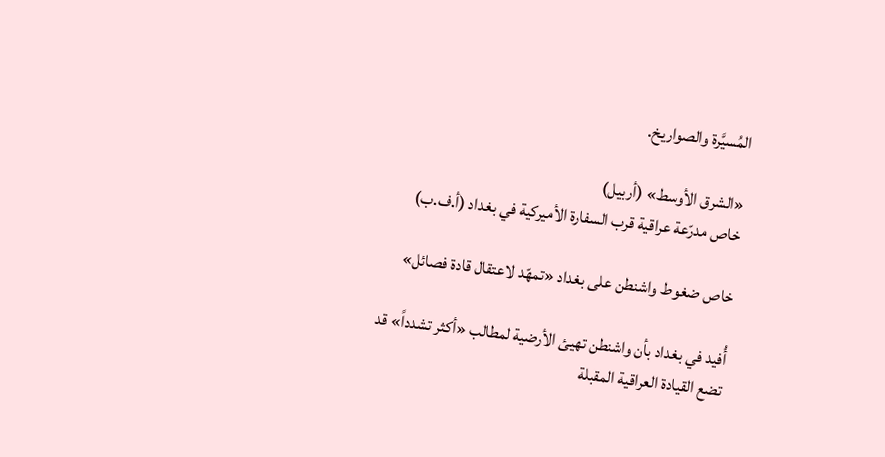المُسيَّرة والصواريخ.

«الشرق الأوسط» (أربيل)
خاص مدرّعة عراقية قرب السفارة الأميركية في بغداد (أ.ف.ب)

خاص ضغوط واشنطن على بغداد «تمهّد لاعتقال قادة فصائل»

أُفيد في بغداد بأن واشنطن تهيئ الأرضية لمطالب «أكثر تشدداً» قد تضع القيادة العراقية المقبلة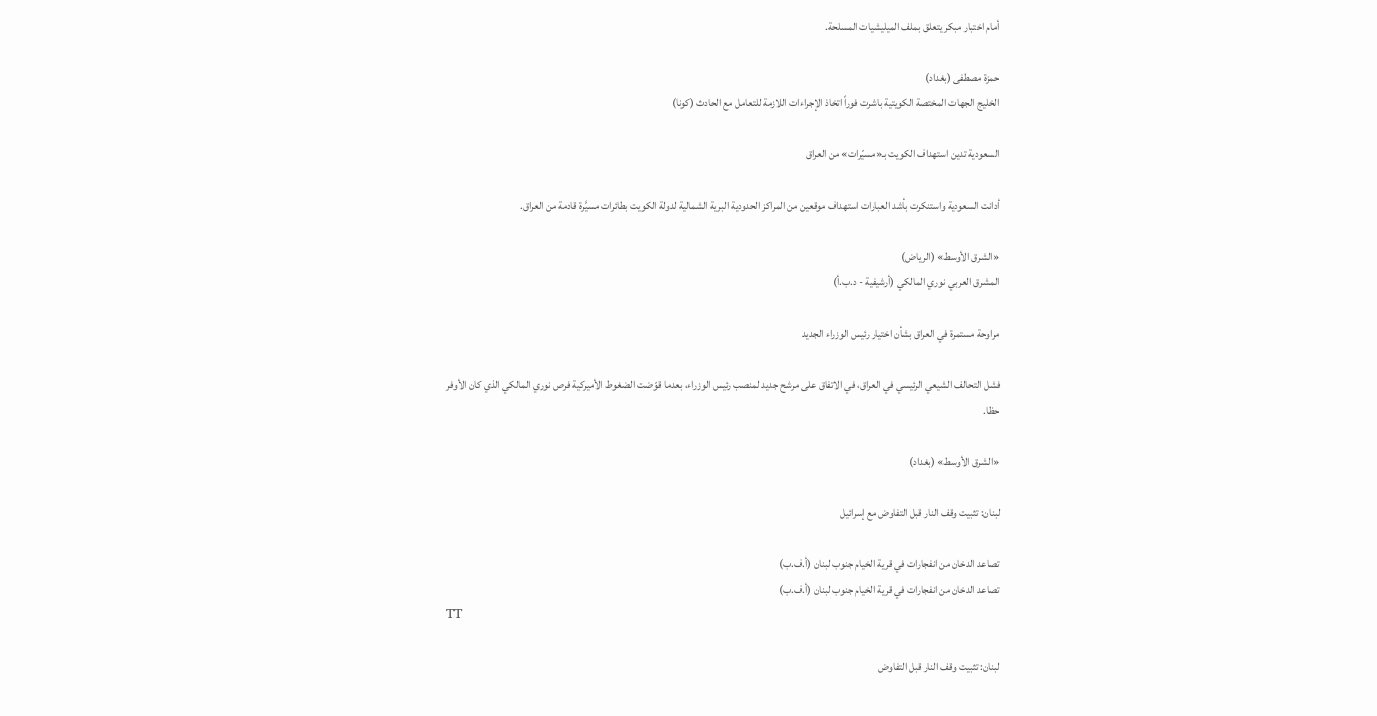أمام اختبار مبكر يتعلق بملف الميليشيات المسلحة.

حمزة مصطفى (بغداد)
الخليج الجهات المختصة الكويتية باشرت فوراً اتخاذ الإجراءات اللازمة للتعامل مع الحادث (كونا)

السعودية تدين استهداف الكويت بـ«مسيّرات» من العراق

أدانت السعودية واستنكرت بأشد العبارات استهداف موقعين من المراكز الحدودية البرية الشمالية لدولة الكويت بطائرات مسيَّرة قادمة من العراق.

«الشرق الأوسط» (الرياض)
المشرق العربي نوري المالكي (أرشيفية - د.ب.أ)

مراوحة مستمرة في العراق بشأن اختيار رئيس الوزراء الجديد

فشل التحالف الشيعي الرئيسي في العراق، في الاتفاق على مرشح جديد لمنصب رئيس الوزراء، بعدما قوّضت الضغوط الأميركية فرص نوري المالكي الذي كان الأوفر حظا.

«الشرق الأوسط» (بغداد)

لبنان: تثبيت وقف النار قبل التفاوض مع إسرائيل

تصاعد الدخان من انفجارات في قرية الخيام جنوب لبنان (أ.ف.ب)
تصاعد الدخان من انفجارات في قرية الخيام جنوب لبنان (أ.ف.ب)
TT

لبنان: تثبيت وقف النار قبل التفاوض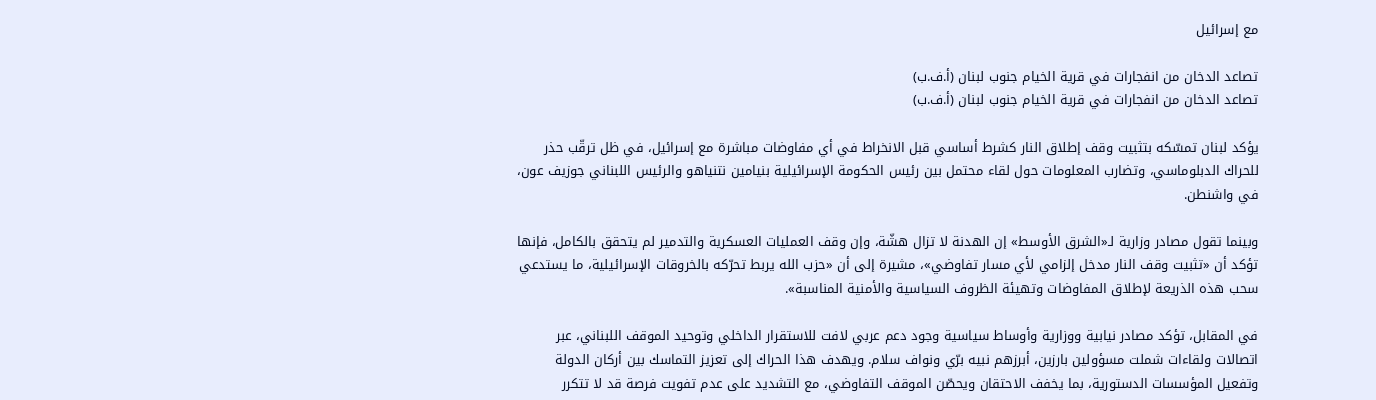مع إسرائيل

تصاعد الدخان من انفجارات في قرية الخيام جنوب لبنان (أ.ف.ب)
تصاعد الدخان من انفجارات في قرية الخيام جنوب لبنان (أ.ف.ب)

يؤكد لبنان تمسّكه بتثبيت وقف إطلاق النار كشرط أساسي قبل الانخراط في أي مفاوضات مباشرة مع إسرائيل، في ظل ترقّب حذر للحراك الدبلوماسي، وتضارب المعلومات حول لقاء محتمل بين رئيس الحكومة الإسرائيلية بنيامين نتنياهو والرئيس اللبناني جوزيف عون، في واشنطن.

وبينما تقول مصادر وزارية لـ«الشرق الأوسط» إن الهدنة لا تزال هشّة، وإن وقف العمليات العسكرية والتدمير لم يتحقق بالكامل، فإنها تؤكد أن «تثبيت وقف النار مدخل إلزامي لأي مسار تفاوضي»، مشيرة إلى أن «حزب الله يربط تحرّكه بالخروقات الإسرائيلية، ما يستدعي سحب هذه الذريعة لإطلاق المفاوضات وتهيئة الظروف السياسية والأمنية المناسبة».

في المقابل، تؤكد مصادر نيابية ووزارية وأوساط سياسية وجود دعم عربي لافت للاستقرار الداخلي وتوحيد الموقف اللبناني، عبر اتصالات ولقاءات شملت مسؤولين بارزين، أبرزهم نبيه برّي ونواف سلام. ويهدف هذا الحراك إلى تعزيز التماسك بين أركان الدولة وتفعيل المؤسسات الدستورية، بما يخفف الاحتقان ويحصّن الموقف التفاوضي، مع التشديد على عدم تفويت فرصة قد لا تتكرر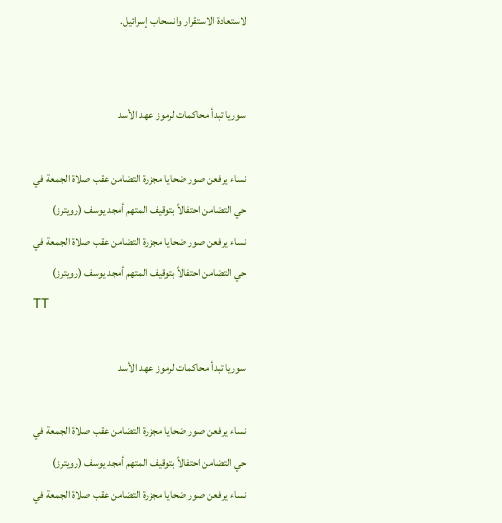لاستعادة الاستقرار وانسحاب إسرائيل.


سوريا تبدأ محاكمات لرموز عهد الأسد

نساء يرفعن صور ضحايا مجزرة التضامن عقب صلاة الجمعة في حي التضامن احتفالاً بتوقيف المتهم أمجد يوسف (رويترز)
نساء يرفعن صور ضحايا مجزرة التضامن عقب صلاة الجمعة في حي التضامن احتفالاً بتوقيف المتهم أمجد يوسف (رويترز)
TT

سوريا تبدأ محاكمات لرموز عهد الأسد

نساء يرفعن صور ضحايا مجزرة التضامن عقب صلاة الجمعة في حي التضامن احتفالاً بتوقيف المتهم أمجد يوسف (رويترز)
نساء يرفعن صور ضحايا مجزرة التضامن عقب صلاة الجمعة في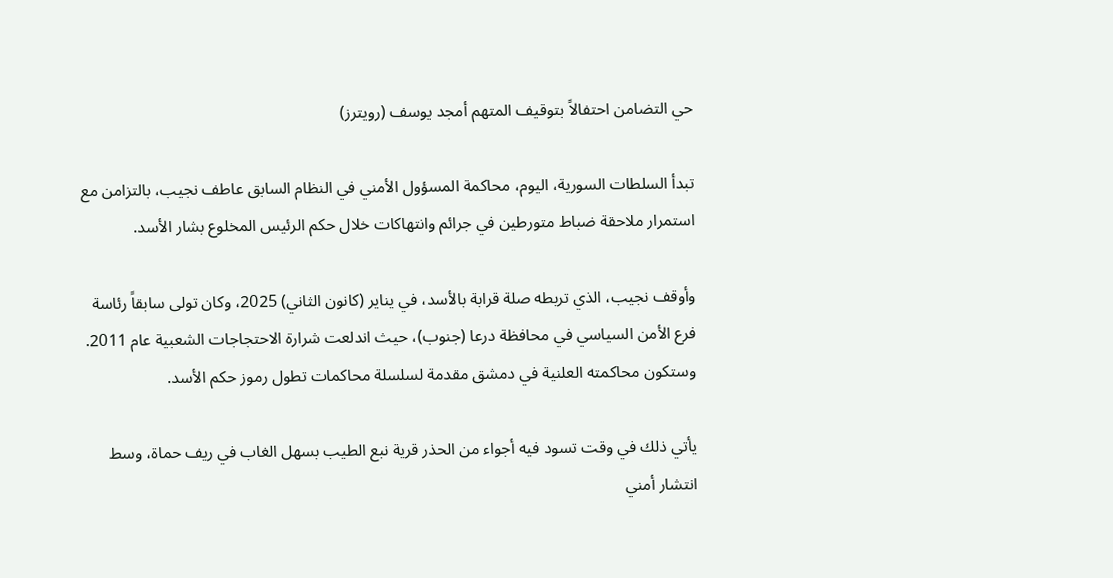حي التضامن احتفالاً بتوقيف المتهم أمجد يوسف (رويترز)

تبدأ السلطات السورية، اليوم، محاكمة المسؤول الأمني في النظام السابق عاطف نجيب، بالتزامن مع استمرار ملاحقة ضباط متورطين في جرائم وانتهاكات خلال حكم الرئيس المخلوع بشار الأسد.

وأوقف نجيب، الذي تربطه صلة قرابة بالأسد، في يناير (كانون الثاني) 2025، وكان تولى سابقاً رئاسة فرع الأمن السياسي في محافظة درعا (جنوب)، حيث اندلعت شرارة الاحتجاجات الشعبية عام 2011. وستكون محاكمته العلنية في دمشق مقدمة لسلسلة محاكمات تطول رموز حكم الأسد.

يأتي ذلك في وقت تسود فيه أجواء من الحذر قرية نبع الطيب بسهل الغاب في ريف حماة، وسط انتشار أمني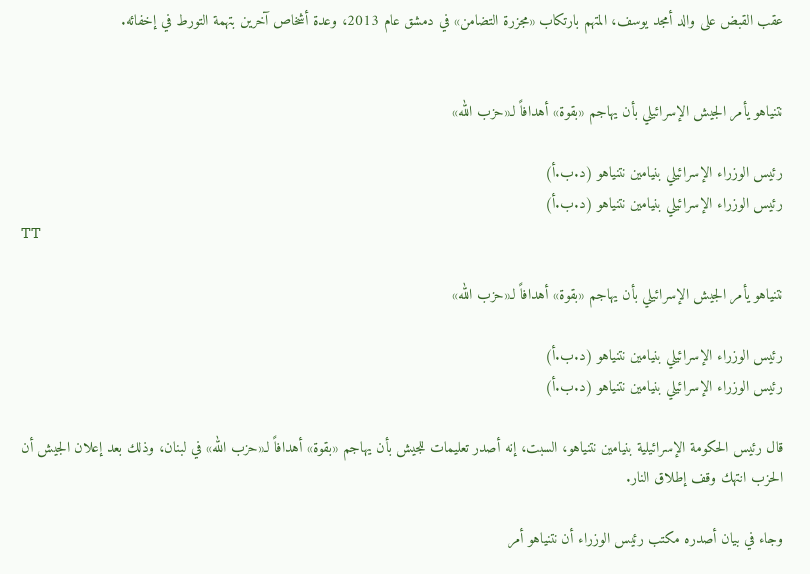عقب القبض على والد أمجد يوسف، المتهم بارتكاب «مجزرة التضامن» في دمشق عام 2013، وعدة أشخاص آخرين بتهمة التورط في إخفائه.


نتنياهو يأمر الجيش الإسرائيلي بأن يهاجم «بقوة» أهدافاً لـ«حزب الله»

رئيس الوزراء الإسرائيلي بنيامين نتنياهو (د.ب.أ)
رئيس الوزراء الإسرائيلي بنيامين نتنياهو (د.ب.أ)
TT

نتنياهو يأمر الجيش الإسرائيلي بأن يهاجم «بقوة» أهدافاً لـ«حزب الله»

رئيس الوزراء الإسرائيلي بنيامين نتنياهو (د.ب.أ)
رئيس الوزراء الإسرائيلي بنيامين نتنياهو (د.ب.أ)

قال رئيس الحكومة الإسرائيلية بنيامين نتنياهو، السبت، إنه أصدر تعليمات للجيش بأن يهاجم «بقوة» أهدافاً لـ«حزب الله» في لبنان، وذلك بعد إعلان الجيش أن الحزب انتهك وقف إطلاق النار.

وجاء في بيان أصدره مكتب رئيس الوزراء أن نتنياهو أمر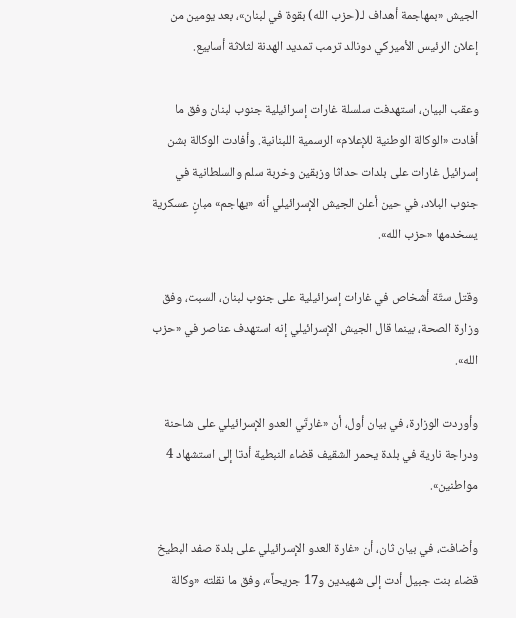الجيش «بمهاجمة أهداف لـ(حزب الله) بقوة في لبنان»، بعد يومين من إعلان الرئيس الأميركي دونالد ترمب تمديد الهدنة لثلاثة أسابيع.

وعقب البيان، استهدفت سلسلة غارات إسرائيلية جنوب لبنان وفق ما أفادت «الوكالة الوطنية للإعلام» الرسمية اللبنانية. وأفادت الوكالة بشن إسرائيل غارات على بلدات حداثا وزبقين وخربة سلم والسلطانية في جنوب البلاد، في حين أعلن الجيش الإسرائيلي أنه «يهاجم» مبانٍ عسكرية يسخدمها «حزب الله».

وقتل ستّة أشخاص في غارات إسرائيلية على جنوب لبنان، السبت، وفق وزارة الصحة، بينما قال الجيش الإسرائيلي إنه استهدف عناصر في «حزب الله».

وأوردت الوزارة، في بيان أول، أن «غارتَي العدو الإسرائيلي على شاحنة ودراجة نارية في بلدة يحمر الشقيف قضاء النبطية أدتا إلى استشهاد 4 مواطنين».

وأضافت، في بيان ثان، أن «غارة العدو الإسرائيلي على بلدة صفد البطيخ قضاء بنت جبيل أدت إلى شهيدين و17 جريحاً»، وفق ما نقلته «وكالة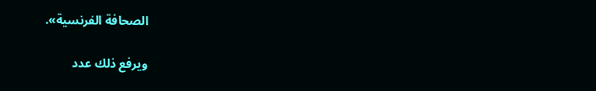الصحافة الفرنسية».

ويرفع ذلك عدد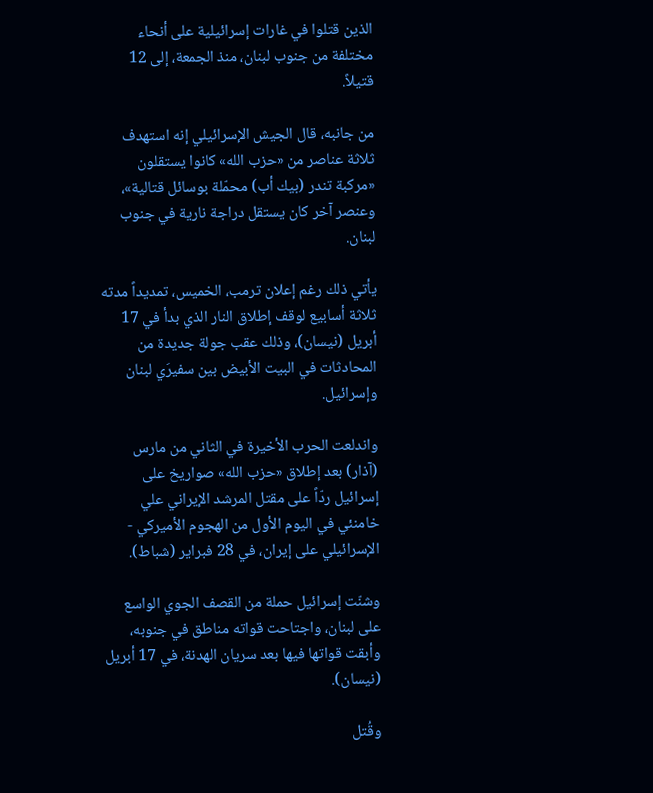الذين قتلوا في غارات إسرائيلية على أنحاء مختلفة من جنوب لبنان، منذ الجمعة، إلى 12 قتيلاً.

من جانبه، قال الجيش الإسرائيلي إنه استهدف ثلاثة عناصر من «حزب الله» كانوا يستقلون «مركبة تندر (بيك أب) محمّلة بوسائل قتالية»، وعنصر آخر كان يستقل دراجة نارية في جنوب لبنان.

يأتي ذلك رغم إعلان ترمب، الخميس، تمديداً مدته ثلاثة أسابيع لوقف إطلاق النار الذي بدأ في 17 أبريل (نيسان)، وذلك عقب جولة جديدة من المحادثات في البيت الأبيض بين سفيرَي لبنان وإسرائيل.

واندلعت الحرب الأخيرة في الثاني من مارس (آذار) بعد إطلاق «حزب الله» صواريخ على إسرائيل ردّاً على مقتل المرشد الإيراني علي خامنئي في اليوم الأول من الهجوم الأميركي - الإسرائيلي على إيران، في 28 فبراير (شباط).

وشنّت إسرائيل حملة من القصف الجوي الواسع على لبنان، واجتاحت قواته مناطق في جنوبه، وأبقت قواتها فيها بعد سريان الهدنة، في 17 أبريل (نيسان).

وقُتل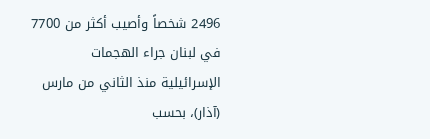2496 شخصاً وأصيب أكثر من 7700 في لبنان جراء الهجمات الإسرائيلية منذ الثاني من مارس (آذار)، بحسب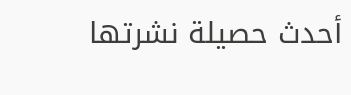أحدث حصيلة نشرتها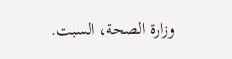وزارة الصحة، السبت.